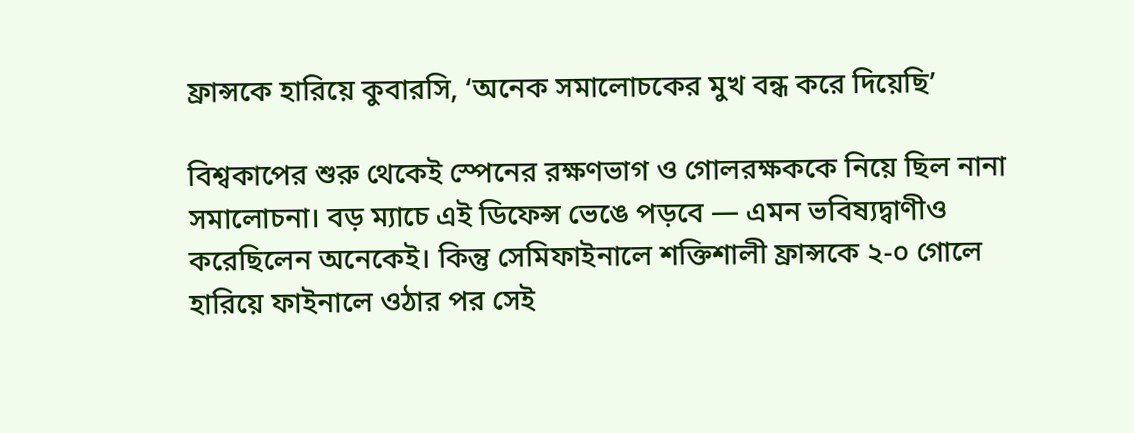ফ্রান্সকে হারিয়ে কুবারসি, ‘অনেক সমালোচকের মুখ বন্ধ করে দিয়েছি’

বিশ্বকাপের শুরু থেকেই স্পেনের রক্ষণভাগ ও গোলরক্ষককে নিয়ে ছিল নানা সমালোচনা। বড় ম্যাচে এই ডিফেন্স ভেঙে পড়বে — এমন ভবিষ্যদ্বাণীও করেছিলেন অনেকেই। কিন্তু সেমিফাইনালে শক্তিশালী ফ্রান্সকে ২-০ গোলে হারিয়ে ফাইনালে ওঠার পর সেই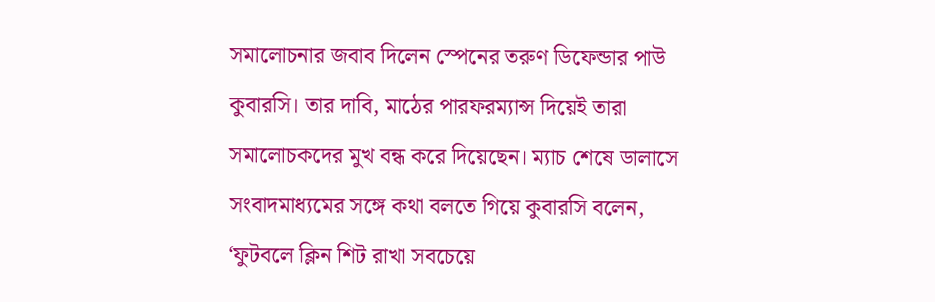সমালোচনার জবাব দিলেন স্পেনের তরুণ ডিফেন্ডার পাউ কুবারসি। তার দাবি, মাঠের পারফরম্যান্স দিয়েই তারা সমালোচকদের মুখ বন্ধ করে দিয়েছেন। ম্যাচ শেষে ডালাসে সংবাদমাধ্যমের সঙ্গে কথা বলতে গিয়ে কুবারসি বলেন, ‘ফুটবলে ক্লিন শিট রাখা সবচেয়ে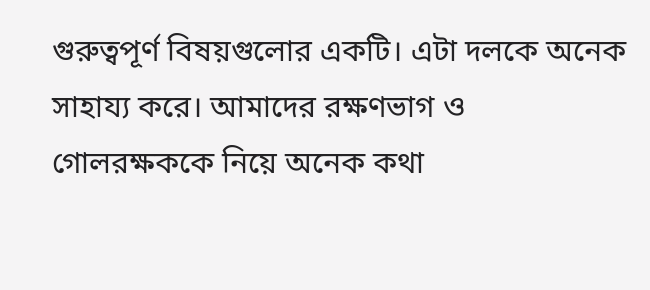গুরুত্বপূর্ণ বিষয়গুলোর একটি। এটা দলকে অনেক সাহায্য করে। আমাদের রক্ষণভাগ ও গোলরক্ষককে নিয়ে অনেক কথা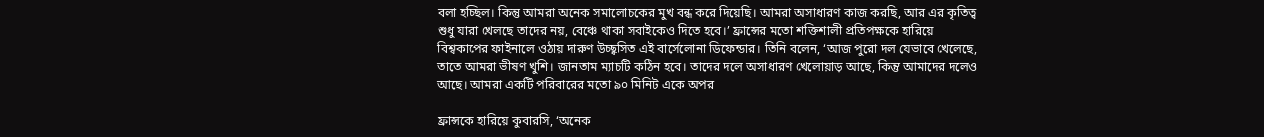বলা হচ্ছিল। কিন্তু আমরা অনেক সমালোচকের মুখ বন্ধ করে দিয়েছি। আমরা অসাধারণ কাজ করছি, আর এর কৃতিত্ব শুধু যারা খেলছে তাদের নয়, বেঞ্চে থাকা সবাইকেও দিতে হবে।’ ফ্রান্সের মতো শক্তিশালী প্রতিপক্ষকে হারিয়ে বিশ্বকাপের ফাইনালে ওঠায় দারুণ উচ্ছ্বসিত এই বার্সেলোনা ডিফেন্ডার। তিনি বলেন, ‘আজ পুরো দল যেভাবে খেলেছে, তাতে আমরা ভীষণ খুশি। জানতাম ম্যাচটি কঠিন হবে। তাদের দলে অসাধারণ খেলোয়াড় আছে, কিন্তু আমাদের দলেও আছে। আমরা একটি পরিবারের মতো ৯০ মিনিট একে অপর

ফ্রান্সকে হারিয়ে কুবারসি, ‘অনেক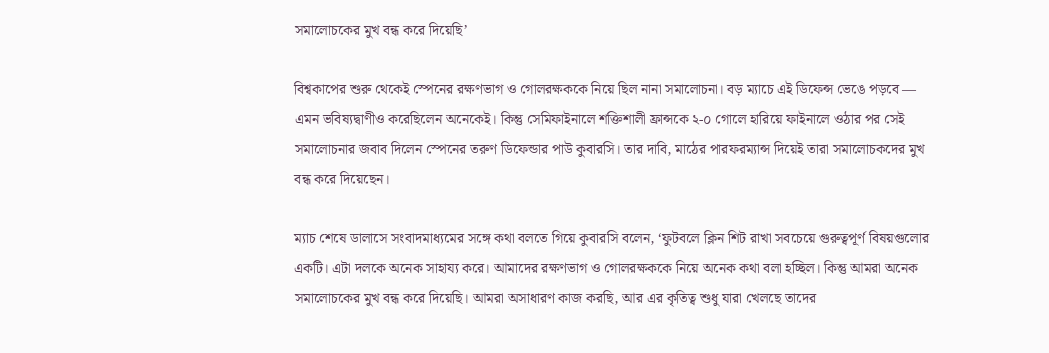সমালোচকের মুখ বন্ধ করে দিয়েছি’

বিশ্বকাপের শুরু থেকেই স্পেনের রক্ষণভাগ ও গোলরক্ষককে নিয়ে ছিল নানা সমালোচনা। বড় ম্যাচে এই ডিফেন্স ভেঙে পড়বে — এমন ভবিষ্যদ্বাণীও করেছিলেন অনেকেই। কিন্তু সেমিফাইনালে শক্তিশালী ফ্রান্সকে ২-০ গোলে হারিয়ে ফাইনালে ওঠার পর সেই সমালোচনার জবাব দিলেন স্পেনের তরুণ ডিফেন্ডার পাউ কুবারসি। তার দাবি, মাঠের পারফরম্যান্স দিয়েই তারা সমালোচকদের মুখ বন্ধ করে দিয়েছেন।

ম্যাচ শেষে ডালাসে সংবাদমাধ্যমের সঙ্গে কথা বলতে গিয়ে কুবারসি বলেন, ‘ফুটবলে ক্লিন শিট রাখা সবচেয়ে গুরুত্বপূর্ণ বিষয়গুলোর একটি। এটা দলকে অনেক সাহায্য করে। আমাদের রক্ষণভাগ ও গোলরক্ষককে নিয়ে অনেক কথা বলা হচ্ছিল। কিন্তু আমরা অনেক সমালোচকের মুখ বন্ধ করে দিয়েছি। আমরা অসাধারণ কাজ করছি, আর এর কৃতিত্ব শুধু যারা খেলছে তাদের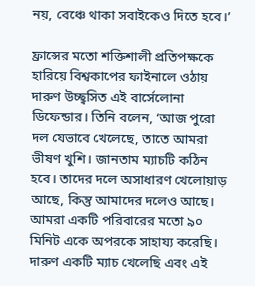নয়, বেঞ্চে থাকা সবাইকেও দিতে হবে।’

ফ্রান্সের মতো শক্তিশালী প্রতিপক্ষকে হারিয়ে বিশ্বকাপের ফাইনালে ওঠায় দারুণ উচ্ছ্বসিত এই বার্সেলোনা ডিফেন্ডার। তিনি বলেন, ‘আজ পুরো দল যেভাবে খেলেছে, তাতে আমরা ভীষণ খুশি। জানতাম ম্যাচটি কঠিন হবে। তাদের দলে অসাধারণ খেলোয়াড় আছে, কিন্তু আমাদের দলেও আছে। আমরা একটি পরিবারের মতো ৯০ মিনিট একে অপরকে সাহায্য করেছি। দারুণ একটি ম্যাচ খেলেছি এবং এই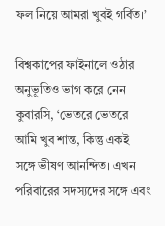ফল নিয়ে আমরা খুবই গর্বিত।’

বিশ্বকাপের ফাইনালে ওঠার অনুভূতিও ভাগ করে নেন কুবারসি, ‘ভেতরে ভেতরে আমি খুব শান্ত, কিন্তু একই সঙ্গে ভীষণ আনন্দিত। এখন পরিবারের সদস্যদের সঙ্গে এবং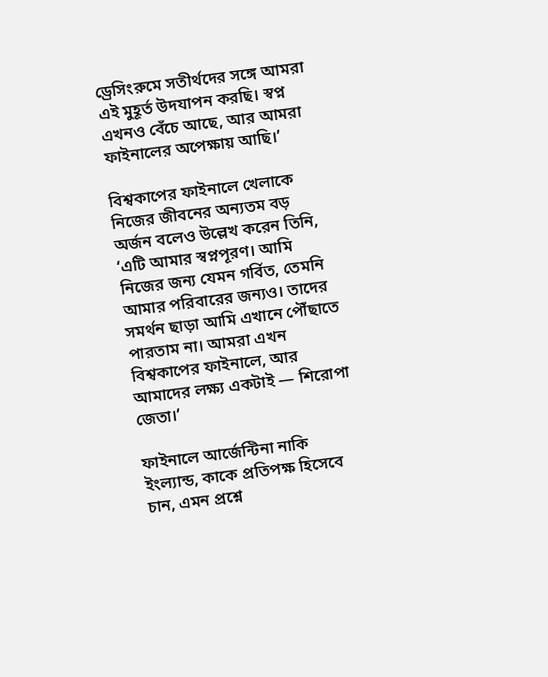ড্রেসিংরুমে সতীর্থদের সঙ্গে আমরা এই মুহূর্ত উদযাপন করছি। স্বপ্ন এখনও বেঁচে আছে, আর আমরা ফাইনালের অপেক্ষায় আছি।’

বিশ্বকাপের ফাইনালে খেলাকে নিজের জীবনের অন্যতম বড় অর্জন বলেও উল্লেখ করেন তিনি, ‘এটি আমার স্বপ্নপূরণ। আমি নিজের জন্য যেমন গর্বিত, তেমনি আমার পরিবারের জন্যও। তাদের সমর্থন ছাড়া আমি এখানে পৌঁছাতে পারতাম না। আমরা এখন বিশ্বকাপের ফাইনালে, আর আমাদের লক্ষ্য একটাই — শিরোপা জেতা।’

ফাইনালে আর্জেন্টিনা নাকি ইংল্যান্ড, কাকে প্রতিপক্ষ হিসেবে চান, এমন প্রশ্নে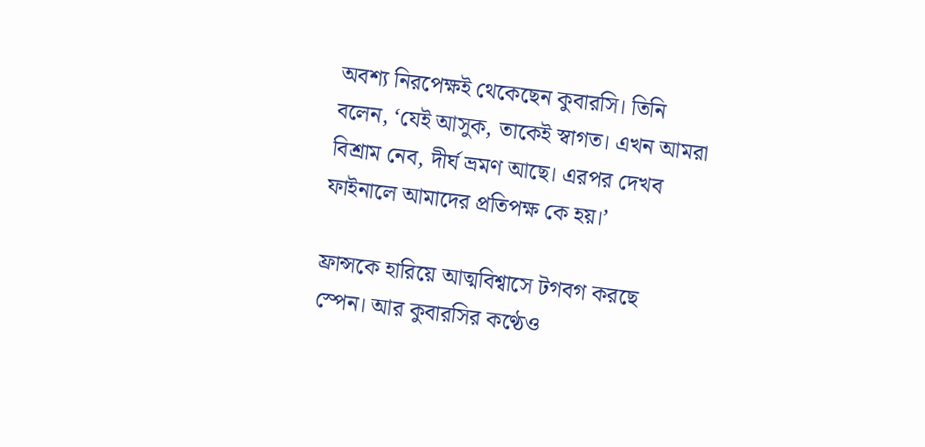অবশ্য নিরপেক্ষই থেকেছেন কুবারসি। তিনি বলেন, ‘যেই আসুক, তাকেই স্বাগত। এখন আমরা বিশ্রাম নেব, দীর্ঘ ভ্রমণ আছে। এরপর দেখব ফাইনালে আমাদের প্রতিপক্ষ কে হয়।’

ফ্রান্সকে হারিয়ে আত্মবিশ্বাসে টগবগ করছে স্পেন। আর কুবারসির কণ্ঠেও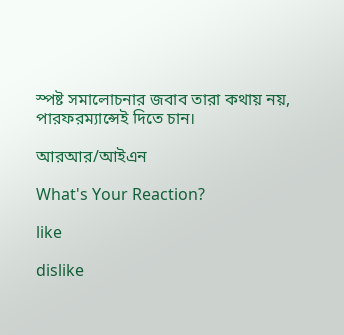স্পষ্ট সমালোচনার জবাব তারা কথায় নয়, পারফরম্যান্সেই দিতে চান।

আরআর/আইএন

What's Your Reaction?

like

dislike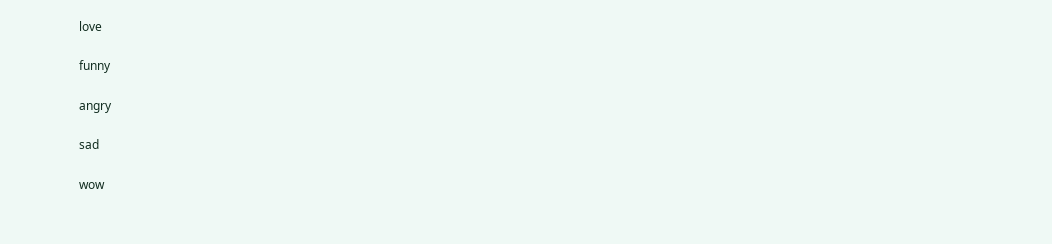love

funny

angry

sad

wow